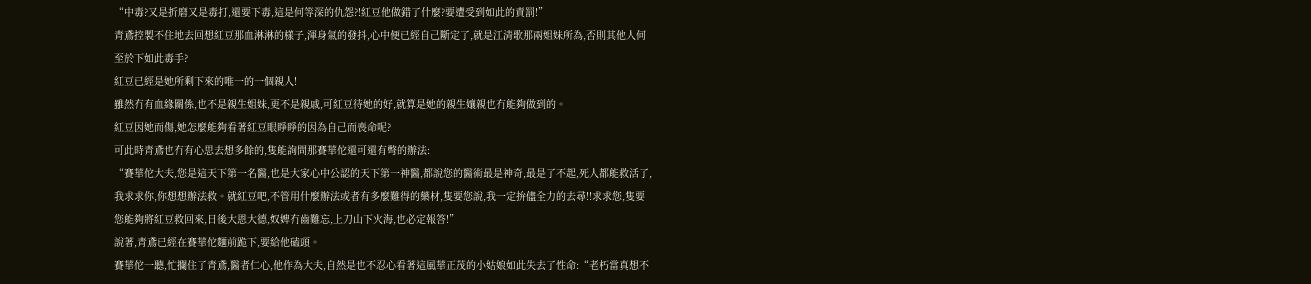“中毒?又是折磨又是毒打,還要下毒,這是何等深的仇怨?!紅豆他做錯了什麼?要遭受到如此的責罰!”
青鳶控製不住地去回想紅豆那血淋淋的樣子,渾身氣的發抖,心中便已經自己斷定了,就是江清歌那兩姐妹所為,否則其他人何至於下如此毒手?
紅豆已經是她所剩下來的唯一的一個親人!
雖然冇有血緣關係,也不是親生姐妹,更不是親戚,可紅豆待她的好,就算是她的親生孃親也冇能夠做到的。
紅豆因她而傷,她怎麼能夠看著紅豆眼睜睜的因為自己而喪命呢?
可此時青鳶也冇有心思去想多餘的,隻能詢問那賽華佗還可還有彆的辦法:
“賽華佗大夫,您是這天下第一名醫,也是大家心中公認的天下第一神醫,都說您的醫術最是神奇,最是了不起,死人都能救活了,我求求你,你想想辦法救。就紅豆吧,不管用什麼辦法或者有多麼難得的藥材,隻要您說,我一定拚儘全力的去尋!!求求您,隻要您能夠將紅豆救回來,日後大恩大德,奴婢冇齒難忘,上刀山下火海,也必定報答!”
說著,青鳶已經在賽華佗麵前跪下,要給他磕頭。
賽華佗一聽,忙攔住了青鳶,醫者仁心,他作為大夫,自然是也不忍心看著這風華正茂的小姑娘如此失去了性命:“老朽當真想不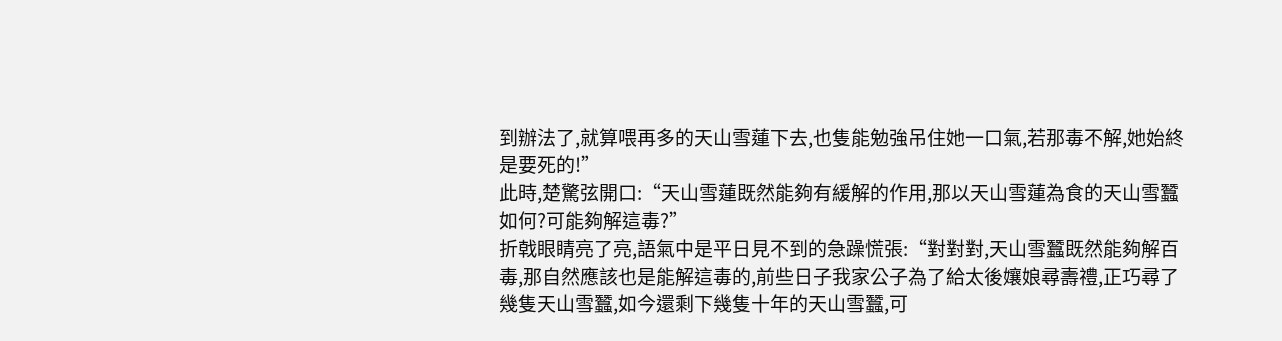到辦法了,就算喂再多的天山雪蓮下去,也隻能勉強吊住她一口氣,若那毒不解,她始終是要死的!”
此時,楚驚弦開口:“天山雪蓮既然能夠有緩解的作用,那以天山雪蓮為食的天山雪蠶如何?可能夠解這毒?”
折戟眼睛亮了亮,語氣中是平日見不到的急躁慌張:“對對對,天山雪蠶既然能夠解百毒,那自然應該也是能解這毒的,前些日子我家公子為了給太後孃娘尋壽禮,正巧尋了幾隻天山雪蠶,如今還剩下幾隻十年的天山雪蠶,可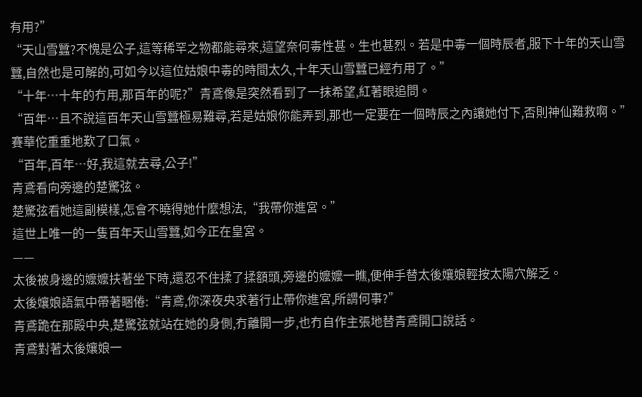有用?”
“天山雪蠶?不愧是公子,這等稀罕之物都能尋來,這望奈何毒性甚。生也甚烈。若是中毒一個時辰者,服下十年的天山雪蠶,自然也是可解的,可如今以這位姑娘中毒的時間太久,十年天山雪蠶已經冇用了。”
“十年…十年的冇用,那百年的呢?”青鳶像是突然看到了一抹希望,紅著眼追問。
“百年…且不說這百年天山雪蠶極易難尋,若是姑娘你能弄到,那也一定要在一個時辰之內讓她付下,否則神仙難救啊。”
賽華佗重重地歎了口氣。
“百年,百年…好,我這就去尋,公子!”
青鳶看向旁邊的楚驚弦。
楚驚弦看她這副模樣,怎會不曉得她什麼想法,“我帶你進宮。”
這世上唯一的一隻百年天山雪蠶,如今正在皇宮。
——
太後被身邊的嬤嬤扶著坐下時,還忍不住揉了揉額頭,旁邊的嬤嬤一瞧,便伸手替太後孃娘輕按太陽穴解乏。
太後孃娘語氣中帶著睏倦:“青鳶,你深夜央求著行止帶你進宮,所謂何事?”
青鳶跪在那殿中央,楚驚弦就站在她的身側,冇離開一步,也冇自作主張地替青鳶開口說話。
青鳶對著太後孃娘一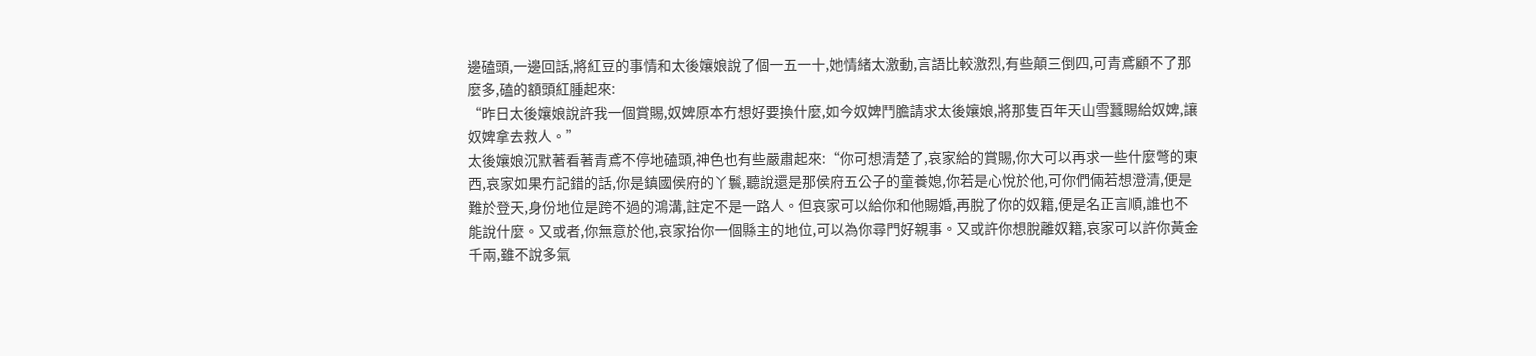邊磕頭,一邊回話,將紅豆的事情和太後孃娘說了個一五一十,她情緒太激動,言語比較激烈,有些顛三倒四,可青鳶顧不了那麼多,磕的額頭紅腫起來:
“昨日太後孃娘說許我一個賞賜,奴婢原本冇想好要換什麼,如今奴婢鬥膽請求太後孃娘,將那隻百年天山雪蠶賜給奴婢,讓奴婢拿去救人。”
太後孃娘沉默著看著青鳶不停地磕頭,神色也有些嚴肅起來:“你可想清楚了,哀家給的賞賜,你大可以再求一些什麼彆的東西,哀家如果冇記錯的話,你是鎮國侯府的丫鬟,聽說還是那侯府五公子的童養媳,你若是心悅於他,可你們倆若想澄清,便是難於登天,身份地位是跨不過的鴻溝,註定不是一路人。但哀家可以給你和他賜婚,再脫了你的奴籍,便是名正言順,誰也不能說什麼。又或者,你無意於他,哀家抬你一個縣主的地位,可以為你尋門好親事。又或許你想脫離奴籍,哀家可以許你黃金千兩,雖不說多氣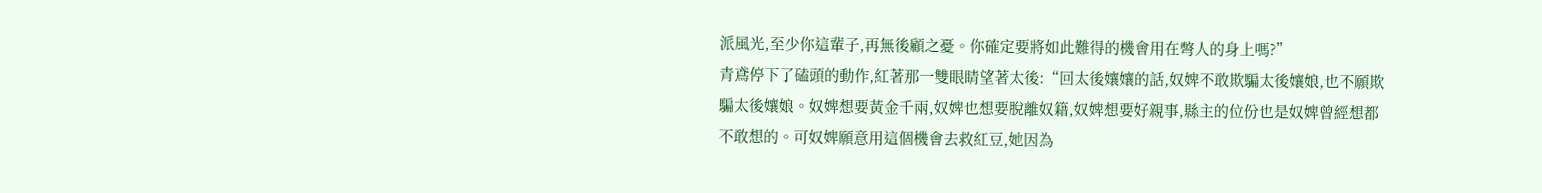派風光,至少你這輩子,再無後顧之憂。你確定要將如此難得的機會用在彆人的身上嗎?”
青鳶停下了磕頭的動作,紅著那一雙眼睛望著太後:“回太後孃孃的話,奴婢不敢欺騙太後孃娘,也不願欺騙太後孃娘。奴婢想要黃金千兩,奴婢也想要脫離奴籍,奴婢想要好親事,縣主的位份也是奴婢曾經想都不敢想的。可奴婢願意用這個機會去救紅豆,她因為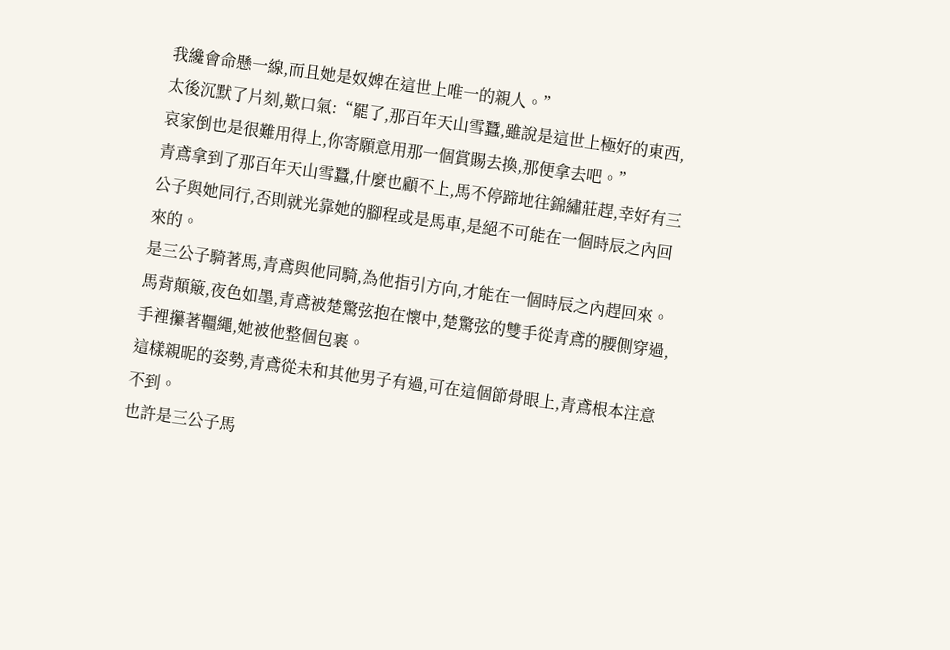我纔會命懸一線,而且她是奴婢在這世上唯一的親人。”
太後沉默了片刻,歎口氣:“罷了,那百年天山雪蠶,雖說是這世上極好的東西,哀家倒也是很難用得上,你寄願意用那一個賞賜去換,那便拿去吧。”
青鳶拿到了那百年天山雪蠶,什麼也顧不上,馬不停蹄地往錦繡莊趕,幸好有三公子與她同行,否則就光靠她的腳程或是馬車,是絕不可能在一個時辰之內回來的。
是三公子騎著馬,青鳶與他同騎,為他指引方向,才能在一個時辰之內趕回來。
馬背顛簸,夜色如墨,青鳶被楚驚弦抱在懷中,楚驚弦的雙手從青鳶的腰側穿過,手裡攥著韁繩,她被他整個包裹。
這樣親昵的姿勢,青鳶從未和其他男子有過,可在這個節骨眼上,青鳶根本注意不到。
也許是三公子馬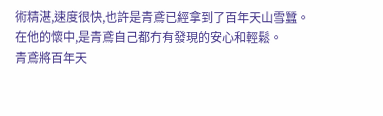術精湛,速度很快,也許是青鳶已經拿到了百年天山雪蠶。
在他的懷中,是青鳶自己都冇有發現的安心和輕鬆。
青鳶將百年天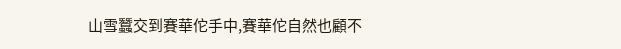山雪蠶交到賽華佗手中,賽華佗自然也顧不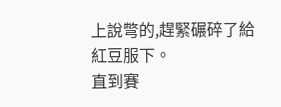上說彆的,趕緊碾碎了給紅豆服下。
直到賽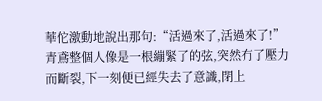華佗激動地說出那句:“活過來了,活過來了!”
青鳶整個人像是一根繃緊了的弦,突然冇了壓力而斷裂,下一刻便已經失去了意識,閉上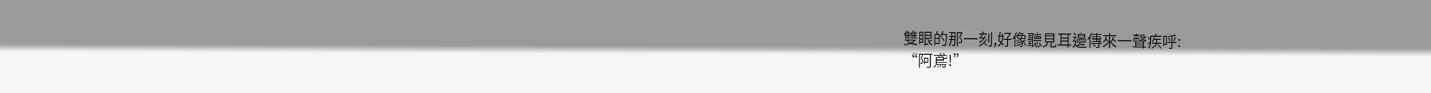雙眼的那一刻,好像聽見耳邊傳來一聲疾呼:
“阿鳶!”